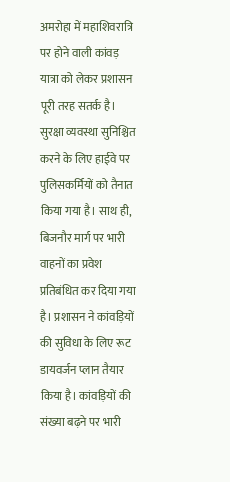अमरोहा में महाशिवरात्रि पर होने वाली कांवड़ यात्रा को लेकर प्रशासन पूरी तरह सतर्क है। सुरक्षा व्यवस्था सुनिश्चित करने के लिए हाईवे पर पुलिसकर्मियों को तैनात किया गया है। साथ ही, बिजनौर मार्ग पर भारी वाहनों का प्रवेश प्रतिबंधित कर दिया गया है। प्रशासन ने कांवड़ियों की सुविधा के लिए रूट डायवर्जन प्लान तैयार किया है। कांवड़ियों की संख्या बढ़ने पर भारी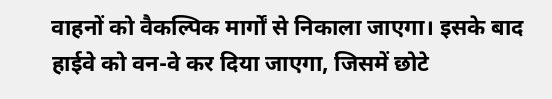वाहनों को वैकल्पिक मार्गों से निकाला जाएगा। इसके बाद हाईवे को वन-वे कर दिया जाएगा, जिसमें छोटे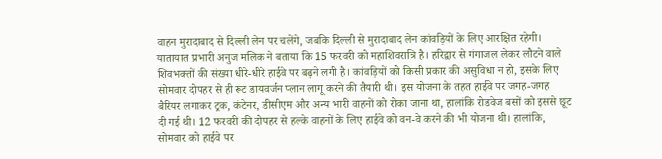वाहन मुरादाबाद से दिल्ली लेन पर चलेंगे, जबकि दिल्ली से मुरादाबाद लेन कांवड़ियों के लिए आरक्षित रहेगी। यातायात प्रभारी अनुज मलिक ने बताया कि 15 फरवरी को महाशिवरात्रि है। हरिद्वार से गंगाजल लेकर लौटने वाले शिवभक्तों की संख्या धीरे-धीरे हाईवे पर बढ़ने लगी है। कांवड़ियों को किसी प्रकार की असुविधा न हो, इसके लिए सोमवार दोपहर से ही रूट डायवर्जन प्लान लागू करने की तैयारी थी। इस योजना के तहत हाईवे पर जगह-जगह बैरियर लगाकर ट्रक, कंटेनर, डीसीएम और अन्य भारी वाहनों को रोका जाना था, हालांकि रोडवेज बसों को इससे छूट दी गई थी। 12 फरवरी की दोपहर से हल्के वाहनों के लिए हाईवे को वन-वे करने की भी योजना थी। हालांकि, सोमवार को हाईवे पर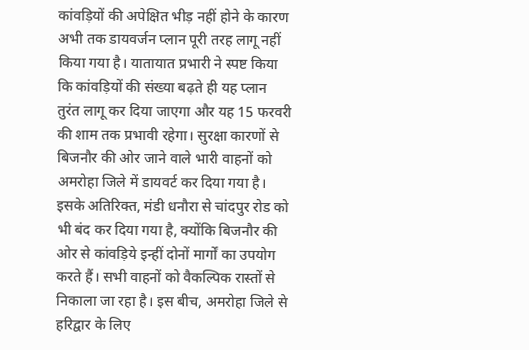कांवड़ियों की अपेक्षित भीड़ नहीं होने के कारण अभी तक डायवर्जन प्लान पूरी तरह लागू नहीं किया गया है। यातायात प्रभारी ने स्पष्ट किया कि कांवड़ियों की संख्या बढ़ते ही यह प्लान तुरंत लागू कर दिया जाएगा और यह 15 फरवरी की शाम तक प्रभावी रहेगा। सुरक्षा कारणों से बिजनौर की ओर जाने वाले भारी वाहनों को अमरोहा जिले में डायवर्ट कर दिया गया है। इसके अतिरिक्त, मंडी धनौरा से चांदपुर रोड को भी बंद कर दिया गया है, क्योंकि बिजनौर की ओर से कांवड़िये इन्हीं दोनों मार्गों का उपयोग करते हैं। सभी वाहनों को वैकल्पिक रास्तों से निकाला जा रहा है। इस बीच, अमरोहा जिले से हरिद्वार के लिए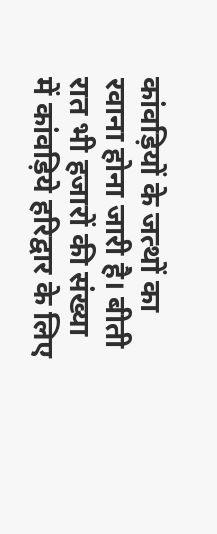कांवड़ियों के जत्थों का रवाना होना जारी है। बीती रात भी हजारों की संख्या में कांवड़िये हरिद्वार के लिए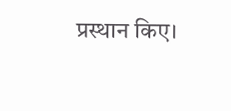प्रस्थान किए।